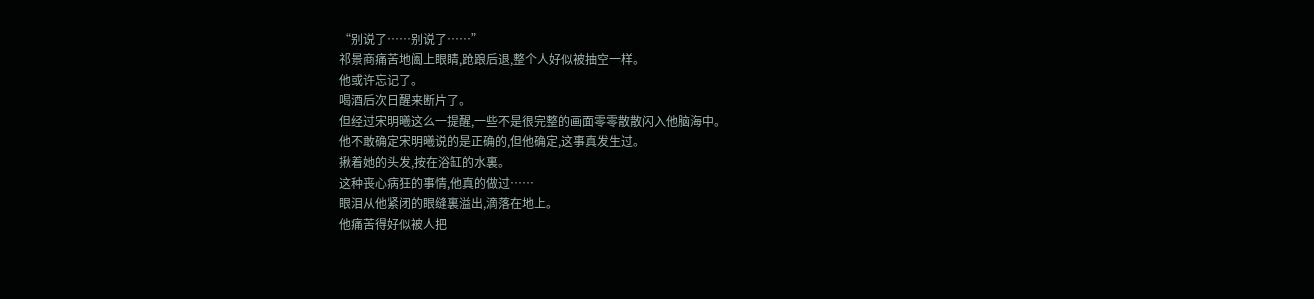“别说了……别说了……”
祁景商痛苦地阖上眼睛,跄踉后退,整个人好似被抽空一样。
他或许忘记了。
喝酒后次日醒来断片了。
但经过宋明曦这么一提醒,一些不是很完整的画面零零散散闪入他脑海中。
他不敢确定宋明曦说的是正确的,但他确定,这事真发生过。
揪着她的头发,按在浴缸的水裏。
这种丧心病狂的事情,他真的做过……
眼泪从他紧闭的眼缝裏溢出,滴落在地上。
他痛苦得好似被人把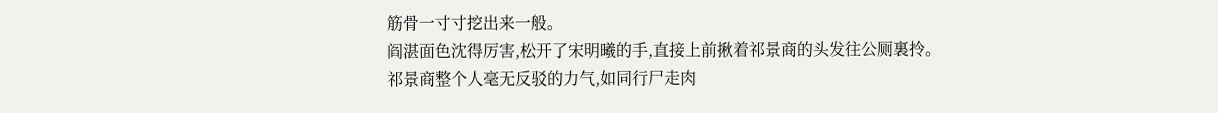筋骨一寸寸挖出来一般。
阎湛面色沈得厉害,松开了宋明曦的手,直接上前揪着祁景商的头发往公厕裏拎。
祁景商整个人毫无反驳的力气,如同行尸走肉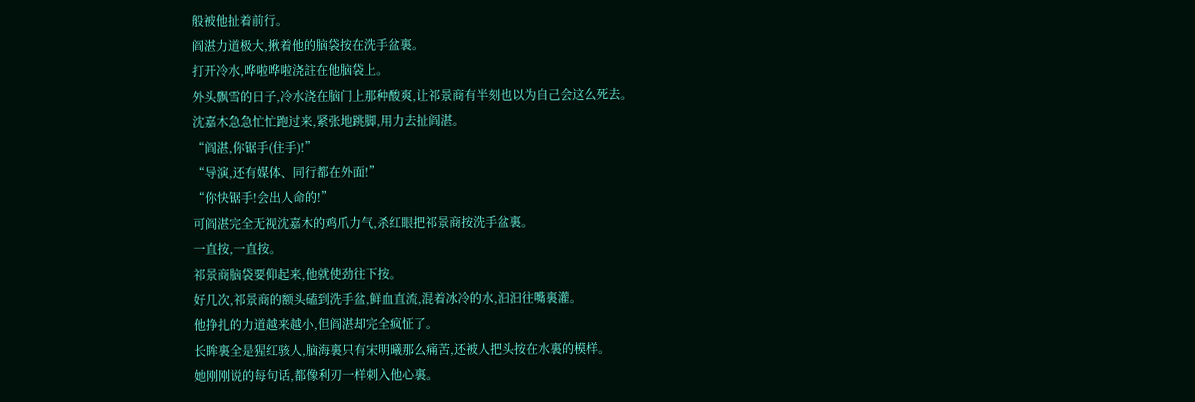般被他扯着前行。
阎湛力道极大,揪着他的脑袋按在洗手盆裏。
打开冷水,哗啦哗啦浇註在他脑袋上。
外头飘雪的日子,冷水浇在脑门上那种酸爽,让祁景商有半刻也以为自己会这么死去。
沈嘉木急急忙忙跑过来,紧张地跳脚,用力去扯阎湛。
“阎湛,你锯手(住手)!”
“导演,还有媒体、同行都在外面!”
“你快锯手!会出人命的!”
可阎湛完全无视沈嘉木的鸡爪力气,杀红眼把祁景商按洗手盆裏。
一直按,一直按。
祁景商脑袋要仰起来,他就使劲往下按。
好几次,祁景商的额头磕到洗手盆,鲜血直流,混着冰冷的水,汩汩往嘴裏灌。
他挣扎的力道越来越小,但阎湛却完全疯怔了。
长眸裏全是猩红骇人,脑海裏只有宋明曦那么痛苦,还被人把头按在水裏的模样。
她刚刚说的每句话,都像利刃一样刺入他心裏。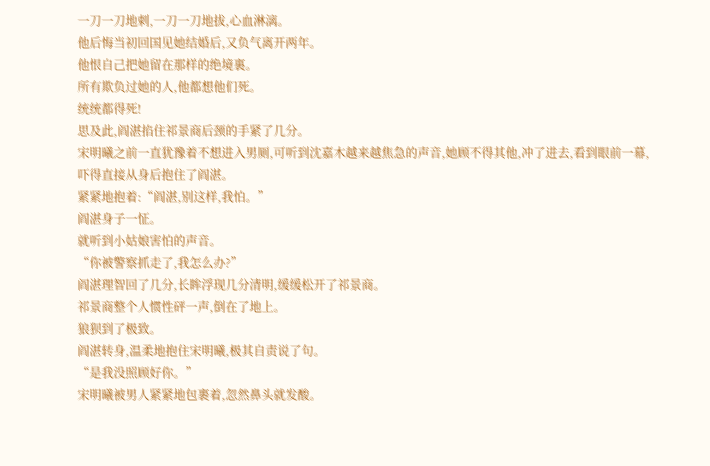一刀一刀地刺,一刀一刀地拔,心血淋漓。
他后悔当初回国见她结婚后,又负气离开两年。
他恨自己把她留在那样的绝境裏。
所有欺负过她的人,他都想他们死。
统统都得死!
思及此,阎湛掐住祁景商后颈的手紧了几分。
宋明曦之前一直犹豫着不想进入男厕,可听到沈嘉木越来越焦急的声音,她顾不得其他,冲了进去,看到眼前一幕,吓得直接从身后抱住了阎湛。
紧紧地抱着:“阎湛,别这样,我怕。”
阎湛身子一怔。
就听到小姑娘害怕的声音。
“你被警察抓走了,我怎么办?”
阎湛理智回了几分,长眸浮现几分清明,缓缓松开了祁景商。
祁景商整个人惯性砰一声,倒在了地上。
狼狈到了极致。
阎湛转身,温柔地抱住宋明曦,极其自责说了句。
“是我没照顾好你。”
宋明曦被男人紧紧地包裹着,忽然鼻头就发酸。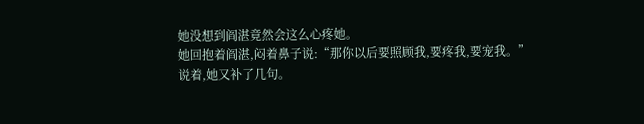她没想到阎湛竟然会这么心疼她。
她回抱着阎湛,闷着鼻子说:“那你以后要照顾我,要疼我,要宠我。”
说着,她又补了几句。